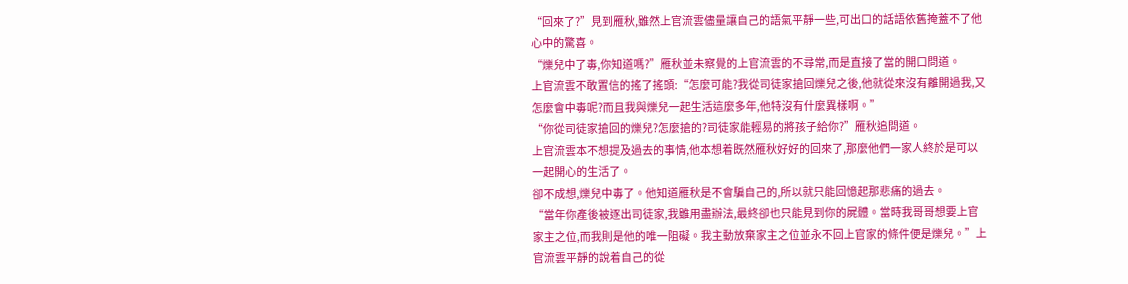“回來了?”見到雁秋,雖然上官流雲儘量讓自己的語氣平靜一些,可出口的話語依舊掩蓋不了他心中的驚喜。
“爍兒中了毒,你知道嗎?”雁秋並未察覺的上官流雲的不尋常,而是直接了當的開口問道。
上官流雲不敢置信的搖了搖頭:“怎麼可能?我從司徒家搶回爍兒之後,他就從來沒有離開過我,又怎麼會中毒呢?而且我與爍兒一起生活這麼多年,他特沒有什麼異樣啊。”
“你從司徒家搶回的爍兒?怎麼搶的?司徒家能輕易的將孩子給你?”雁秋追問道。
上官流雲本不想提及過去的事情,他本想着既然雁秋好好的回來了,那麼他們一家人終於是可以一起開心的生活了。
卻不成想,爍兒中毒了。他知道雁秋是不會騙自己的,所以就只能回憶起那悲痛的過去。
“當年你產後被逐出司徒家,我雖用盡辦法,最終卻也只能見到你的屍體。當時我哥哥想要上官家主之位,而我則是他的唯一阻礙。我主動放棄家主之位並永不回上官家的條件便是爍兒。”上官流雲平靜的說着自己的從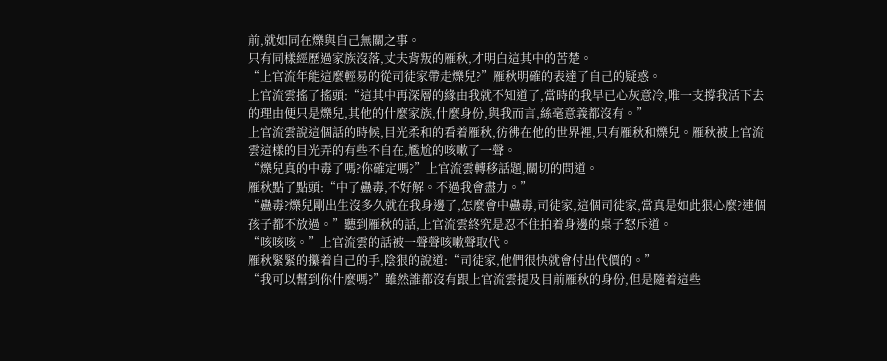前,就如同在爍與自己無關之事。
只有同樣經歷過家族沒落,丈夫背叛的雁秋,才明白這其中的苦楚。
“上官流年能這麼輕易的從司徒家帶走爍兒?”雁秋明確的表達了自己的疑惑。
上官流雲搖了搖頭:“這其中再深層的緣由我就不知道了,當時的我早已心灰意冷,唯一支撐我活下去的理由便只是爍兒,其他的什麼家族,什麼身份,與我而言,絲毫意義都沒有。”
上官流雲說這個話的時候,目光柔和的看着雁秋,彷彿在他的世界裡,只有雁秋和爍兒。雁秋被上官流雲這樣的目光弄的有些不自在,尷尬的咳嗽了一聲。
“爍兒真的中毒了嗎?你確定嗎?”上官流雲轉移話題,關切的問道。
雁秋點了點頭:“中了蠱毒,不好解。不過我會盡力。”
“蠱毒?爍兒剛出生沒多久就在我身邊了,怎麼會中蠱毒,司徒家,這個司徒家,當真是如此狠心麼?連個孩子都不放過。”聽到雁秋的話,上官流雲終究是忍不住拍着身邊的桌子怒斥道。
“咳咳咳。”上官流雲的話被一聲聲咳嗽聲取代。
雁秋緊緊的攥着自己的手,陰狠的說道:“司徒家,他們很快就會付出代價的。”
“我可以幫到你什麼嗎?”雖然誰都沒有跟上官流雲提及目前雁秋的身份,但是隨着這些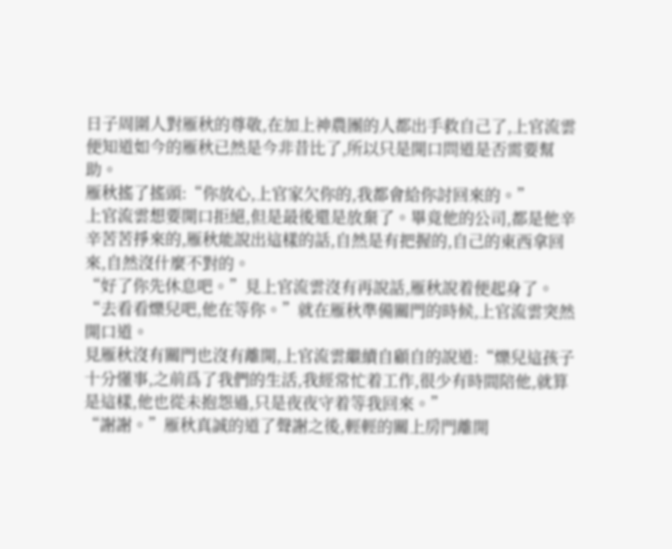日子周圍人對雁秋的尊敬,在加上神農團的人都出手救自己了,上官流雲便知道如今的雁秋已然是今非昔比了,所以只是開口問道是否需要幫助。
雁秋搖了搖頭:“你放心,上官家欠你的,我都會給你討回來的。”
上官流雲想要開口拒絕,但是最後還是放棄了。畢竟他的公司,都是他辛辛苦苦掙來的,雁秋能說出這樣的話,自然是有把握的,自己的東西拿回來,自然沒什麼不對的。
“好了你先休息吧。”見上官流雲沒有再說話,雁秋說着便起身了。
“去看看爍兒吧,他在等你。”就在雁秋準備關門的時候,上官流雲突然開口道。
見雁秋沒有關門也沒有離開,上官流雲繼續自顧自的說道:“爍兒這孩子十分懂事,之前爲了我們的生活,我經常忙着工作,很少有時間陪他,就算是這樣,他也從未抱怨過,只是夜夜守着等我回來。”
“謝謝。”雁秋真誠的道了聲謝之後,輕輕的關上房門離開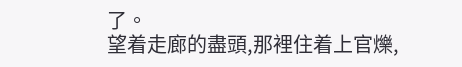了。
望着走廊的盡頭,那裡住着上官爍,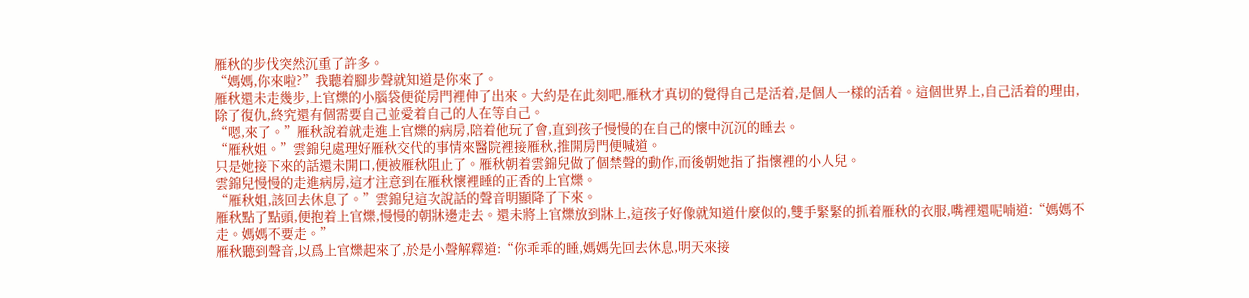雁秋的步伐突然沉重了許多。
“媽媽,你來啦?”我聽着腳步聲就知道是你來了。
雁秋還未走幾步,上官爍的小腦袋便從房門裡伸了出來。大約是在此刻吧,雁秋才真切的覺得自己是活着,是個人一樣的活着。這個世界上,自己活着的理由,除了復仇,終究還有個需要自己並愛着自己的人在等自己。
“嗯,來了。”雁秋說着就走進上官爍的病房,陪着他玩了會,直到孩子慢慢的在自己的懷中沉沉的睡去。
“雁秋姐。”雲錦兒處理好雁秋交代的事情來醫院裡接雁秋,推開房門便喊道。
只是她接下來的話還未開口,便被雁秋阻止了。雁秋朝着雲錦兒做了個禁聲的動作,而後朝她指了指懷裡的小人兒。
雲錦兒慢慢的走進病房,這才注意到在雁秋懷裡睡的正香的上官爍。
“雁秋姐,該回去休息了。”雲錦兒這次說話的聲音明顯降了下來。
雁秋點了點頭,便抱着上官爍,慢慢的朝牀邊走去。還未將上官爍放到牀上,這孩子好像就知道什麼似的,雙手緊緊的抓着雁秋的衣服,嘴裡還呢喃道:“媽媽不走。媽媽不要走。”
雁秋聽到聲音,以爲上官爍起來了,於是小聲解釋道:“你乖乖的睡,媽媽先回去休息,明天來接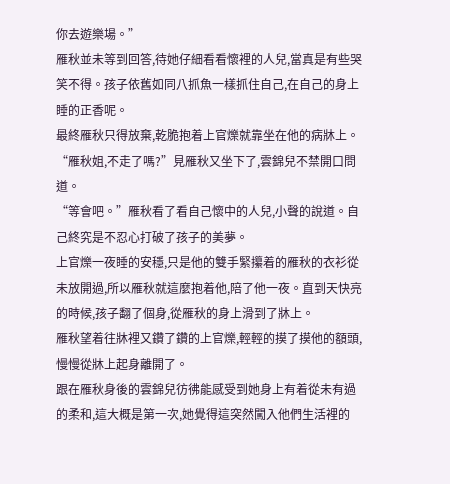你去遊樂場。”
雁秋並未等到回答,待她仔細看看懷裡的人兒,當真是有些哭笑不得。孩子依舊如同八抓魚一樣抓住自己,在自己的身上睡的正香呢。
最終雁秋只得放棄,乾脆抱着上官爍就靠坐在他的病牀上。
“雁秋姐,不走了嗎?”見雁秋又坐下了,雲錦兒不禁開口問道。
“等會吧。”雁秋看了看自己懷中的人兒,小聲的說道。自己終究是不忍心打破了孩子的美夢。
上官爍一夜睡的安穩,只是他的雙手緊攥着的雁秋的衣衫從未放開過,所以雁秋就這麼抱着他,陪了他一夜。直到天快亮的時候,孩子翻了個身,從雁秋的身上滑到了牀上。
雁秋望着往牀裡又鑽了鑽的上官爍,輕輕的摸了摸他的額頭,慢慢從牀上起身離開了。
跟在雁秋身後的雲錦兒彷彿能感受到她身上有着從未有過的柔和,這大概是第一次,她覺得這突然闖入他們生活裡的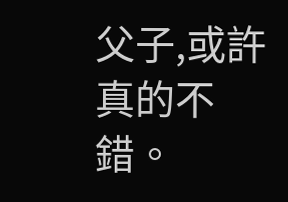父子,或許真的不錯。